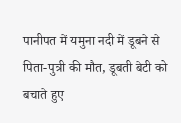पानीपत में यमुना नदी में डूबने से पिता-पुत्री की मौत, डूबती बेटी को बचाते हुए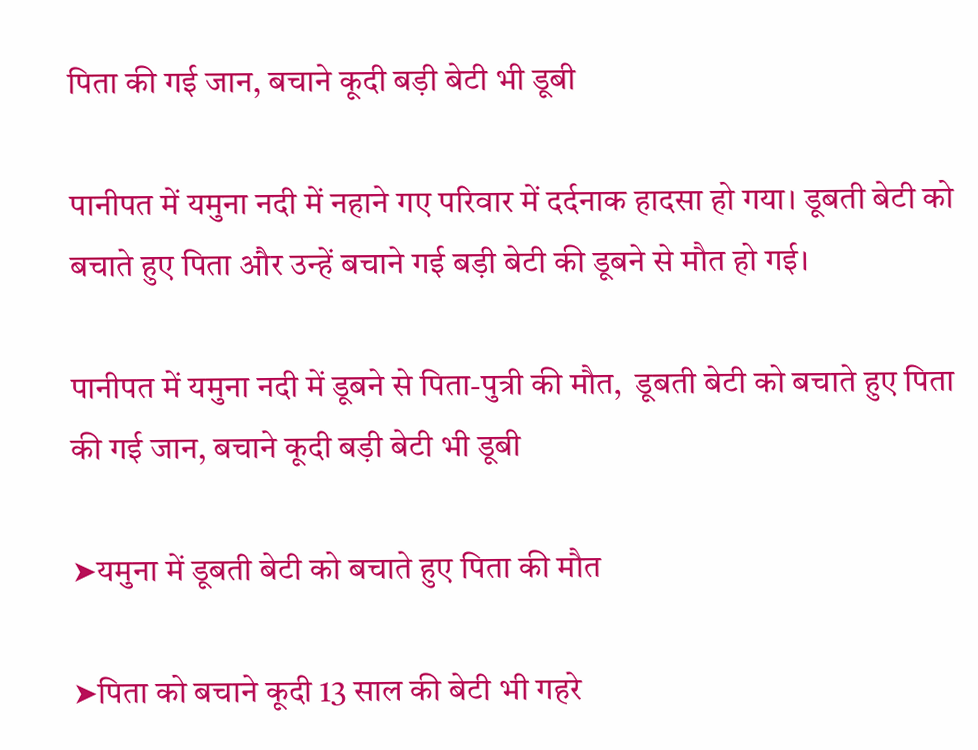पिता की गई जान, बचाने कूदी बड़ी बेटी भी डूबी

पानीपत में यमुना नदी में नहाने गए परिवार में दर्दनाक हादसा हो गया। डूबती बेटी को बचाते हुए पिता और उन्हें बचाने गई बड़ी बेटी की डूबने से मौत हो गई।

पानीपत में यमुना नदी में डूबने से पिता-पुत्री की मौत,  डूबती बेटी को बचाते हुए पिता की गई जान, बचाने कूदी बड़ी बेटी भी डूबी

➤यमुना में डूबती बेटी को बचाते हुए पिता की मौत

➤पिता को बचाने कूदी 13 साल की बेटी भी गहरे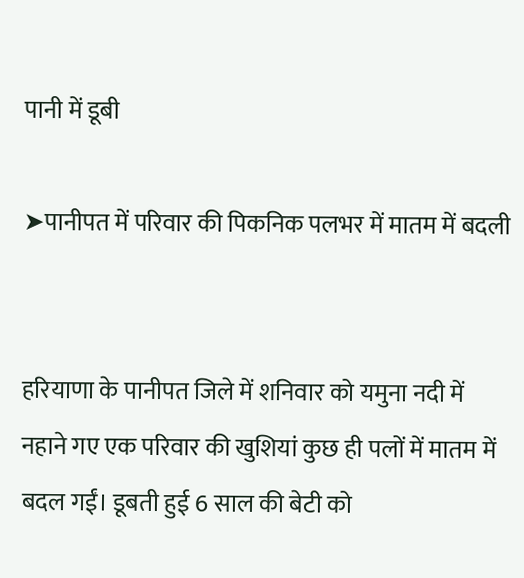पानी में डूबी

➤पानीपत में परिवार की पिकनिक पलभर में मातम में बदली


हरियाणा के पानीपत जिले में शनिवार को यमुना नदी में नहाने गए एक परिवार की खुशियां कुछ ही पलों में मातम में बदल गईं। डूबती हुई 6 साल की बेटी को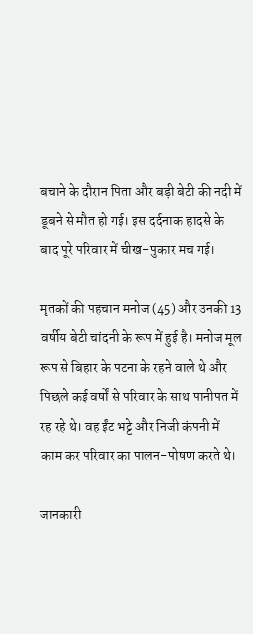बचाने के दौरान पिता और बड़ी बेटी की नदी में डूबने से मौत हो गई। इस दर्दनाक हादसे के बाद पूरे परिवार में चीख-पुकार मच गई।

मृतकों की पहचान मनोज (45) और उनकी 13 वर्षीय बेटी चांदनी के रूप में हुई है। मनोज मूल रूप से बिहार के पटना के रहने वाले थे और पिछले कई वर्षों से परिवार के साथ पानीपत में रह रहे थे। वह ईंट भट्टे और निजी कंपनी में काम कर परिवार का पालन-पोषण करते थे।

जानकारी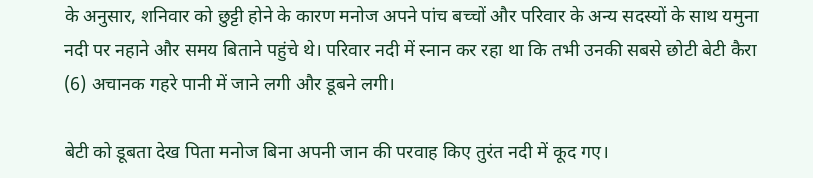के अनुसार, शनिवार को छुट्टी होने के कारण मनोज अपने पांच बच्चों और परिवार के अन्य सदस्यों के साथ यमुना नदी पर नहाने और समय बिताने पहुंचे थे। परिवार नदी में स्नान कर रहा था कि तभी उनकी सबसे छोटी बेटी कैरा (6) अचानक गहरे पानी में जाने लगी और डूबने लगी।

बेटी को डूबता देख पिता मनोज बिना अपनी जान की परवाह किए तुरंत नदी में कूद गए।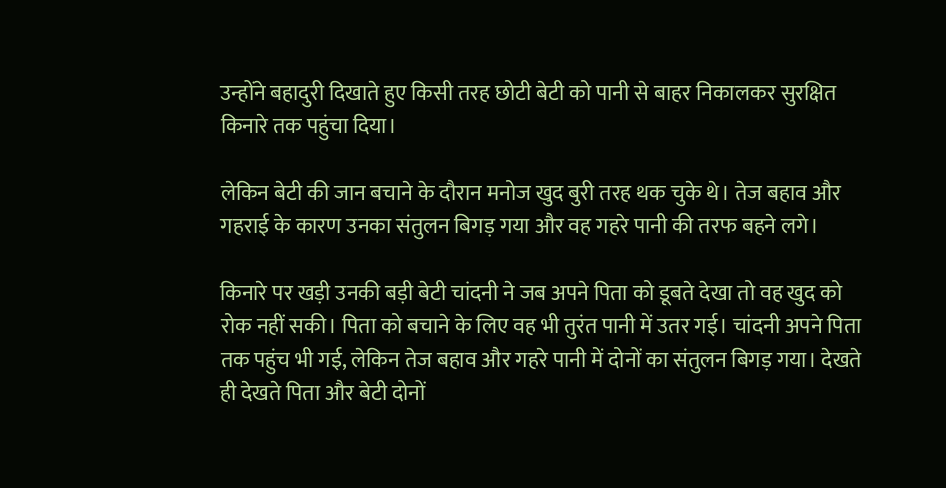उन्होंने बहादुरी दिखाते हुए किसी तरह छोटी बेटी को पानी से बाहर निकालकर सुरक्षित किनारे तक पहुंचा दिया।

लेकिन बेटी की जान बचाने के दौरान मनोज खुद बुरी तरह थक चुके थे। तेज बहाव और गहराई के कारण उनका संतुलन बिगड़ गया और वह गहरे पानी की तरफ बहने लगे।

किनारे पर खड़ी उनकी बड़ी बेटी चांदनी ने जब अपने पिता को डूबते देखा तो वह खुद को रोक नहीं सकी। पिता को बचाने के लिए वह भी तुरंत पानी में उतर गई। चांदनी अपने पिता तक पहुंच भी गई, लेकिन तेज बहाव और गहरे पानी में दोनों का संतुलन बिगड़ गया। देखते ही देखते पिता और बेटी दोनों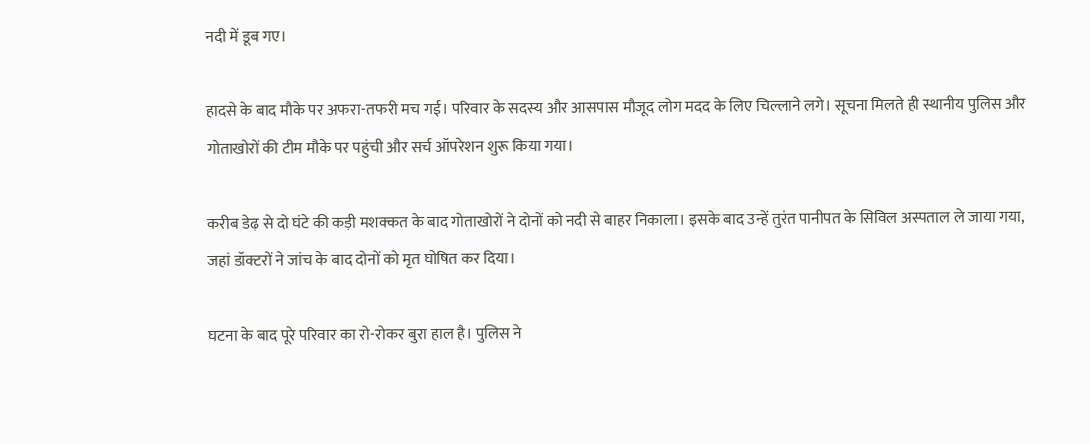नदी में डूब गए।

हादसे के बाद मौके पर अफरा-तफरी मच गई। परिवार के सदस्य और आसपास मौजूद लोग मदद के लिए चिल्लाने लगे। सूचना मिलते ही स्थानीय पुलिस और गोताखोरों की टीम मौके पर पहुंची और सर्च ऑपरेशन शुरू किया गया।

करीब डेढ़ से दो घंटे की कड़ी मशक्कत के बाद गोताखोरों ने दोनों को नदी से बाहर निकाला। इसके बाद उन्हें तुरंत पानीपत के सिविल अस्पताल ले जाया गया, जहां डॉक्टरों ने जांच के बाद दोनों को मृत घोषित कर दिया।

घटना के बाद पूरे परिवार का रो-रोकर बुरा हाल है। पुलिस ने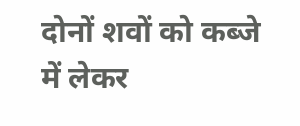दोनों शवों को कब्जे में लेकर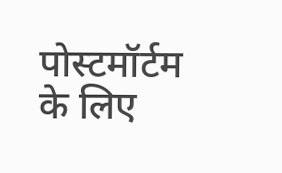पोस्टमॉर्टम के लिए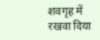शवगृह में रखवा दिया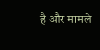है और मामले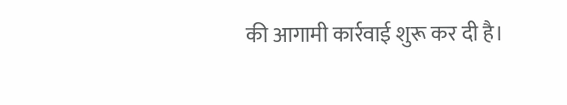की आगामी कार्रवाई शुरू कर दी है।